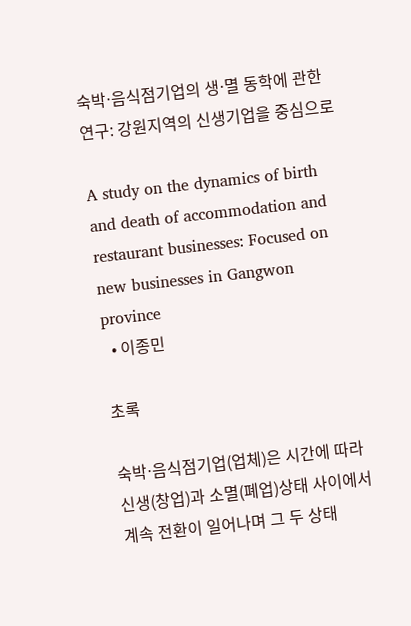숙박⋅음식점기업의 생⋅멸 동학에 관한 연구: 강원지역의 신생기업을 중심으로

A study on the dynamics of birth and death of accommodation and restaurant businesses: Focused on new businesses in Gangwon province
  • 이종민

초록

숙박⋅음식점기업(업체)은 시간에 따라 신생(창업)과 소멸(폐업)상태 사이에서 계속 전환이 일어나며 그 두 상태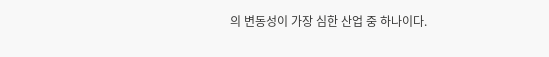의 변동성이 가장 심한 산업 중 하나이다.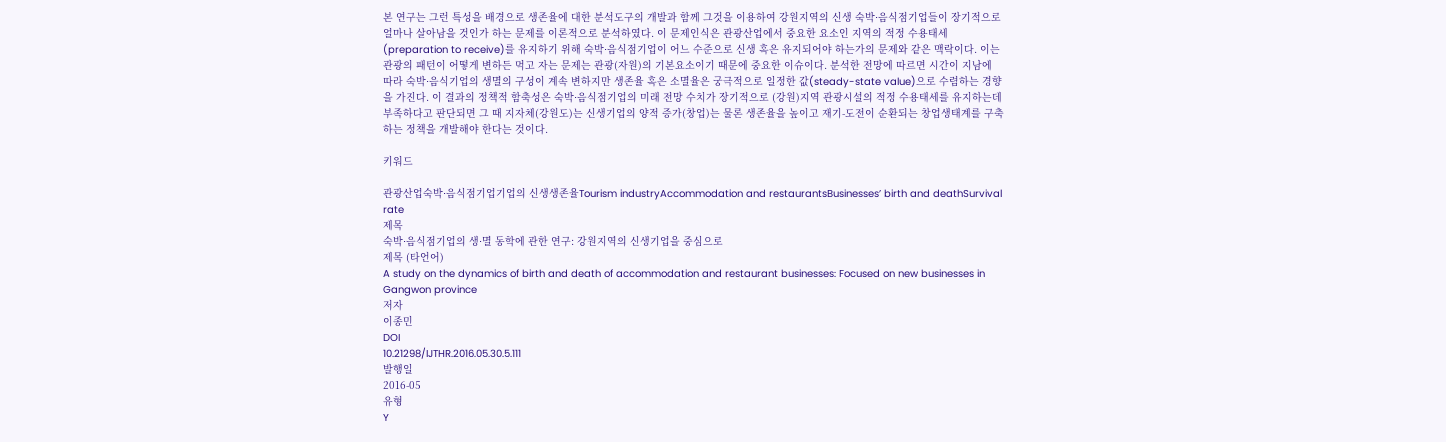본 연구는 그런 특성을 배경으로 생존율에 대한 분석도구의 개발과 함께 그것을 이용하여 강원지역의 신생 숙박⋅음식점기업들이 장기적으로 얼마나 살아남을 것인가 하는 문제를 이론적으로 분석하였다. 이 문제인식은 관광산업에서 중요한 요소인 지역의 적정 수용태세(preparation to receive)를 유지하기 위해 숙박⋅음식점기업이 어느 수준으로 신생 혹은 유지되어야 하는가의 문제와 같은 맥락이다. 이는 관광의 패턴이 어떻게 변하든 먹고 자는 문제는 관광(자원)의 기본요소이기 때문에 중요한 이슈이다. 분석한 전망에 따르면 시간이 지남에 따라 숙박⋅음식기업의 생멸의 구성이 계속 변하지만 생존율 혹은 소멸율은 궁극적으로 일정한 값(steady-state value)으로 수렴하는 경향을 가진다. 이 결과의 정책적 함축성은 숙박⋅음식점기업의 미래 전망 수치가 장기적으로 (강원)지역 관광시설의 적정 수용태세를 유지하는데 부족하다고 판단되면 그 때 지자체(강원도)는 신생기업의 양적 증가(창업)는 물론 생존율을 높이고 재기-도전이 순환되는 창업생태계를 구축하는 정책을 개발해야 한다는 것이다.

키워드

관광산업숙박⋅음식점기업기업의 신생생존율Tourism industryAccommodation and restaurantsBusinesses’ birth and deathSurvival rate
제목
숙박⋅음식점기업의 생⋅멸 동학에 관한 연구: 강원지역의 신생기업을 중심으로
제목 (타언어)
A study on the dynamics of birth and death of accommodation and restaurant businesses: Focused on new businesses in Gangwon province
저자
이종민
DOI
10.21298/IJTHR.2016.05.30.5.111
발행일
2016-05
유형
Y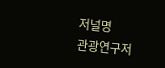저널명
관광연구저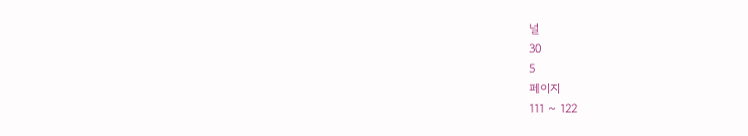널
30
5
페이지
111 ~ 122